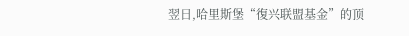翌日,哈里斯堡“復兴联盟基金”的顶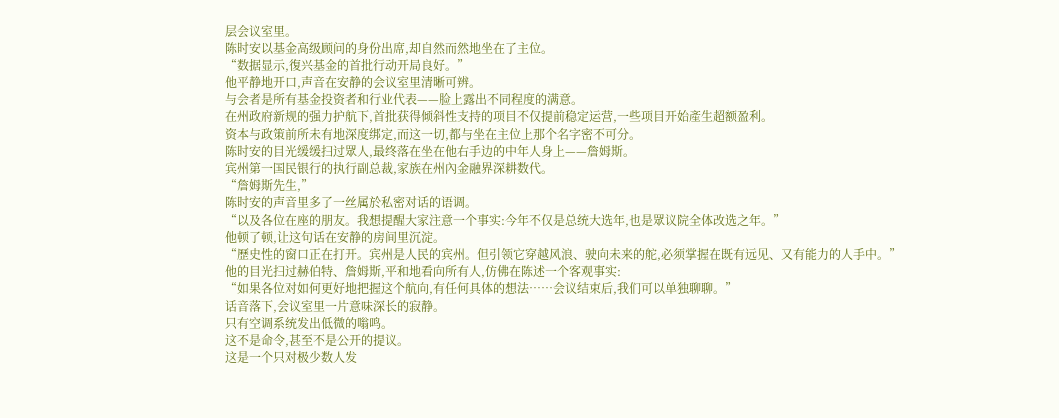层会议室里。
陈时安以基金高级顾问的身份出席,却自然而然地坐在了主位。
“数据显示,復兴基金的首批行动开局良好。”
他平静地开口,声音在安静的会议室里清晰可辨。
与会者是所有基金投资者和行业代表——脸上露出不同程度的满意。
在州政府新规的强力护航下,首批获得倾斜性支持的项目不仅提前稳定运营,一些项目开始產生超额盈利。
资本与政策前所未有地深度绑定,而这一切,都与坐在主位上那个名字密不可分。
陈时安的目光缓缓扫过眾人,最终落在坐在他右手边的中年人身上——詹姆斯。
宾州第一国民银行的执行副总裁,家族在州內金融界深耕数代。
“詹姆斯先生,”
陈时安的声音里多了一丝属於私密对话的语调。
“以及各位在座的朋友。我想提醒大家注意一个事实:今年不仅是总统大选年,也是眾议院全体改选之年。”
他顿了顿,让这句话在安静的房间里沉淀。
“歷史性的窗口正在打开。宾州是人民的宾州。但引领它穿越风浪、驶向未来的舵,必须掌握在既有远见、又有能力的人手中。”
他的目光扫过赫伯特、詹姆斯,平和地看向所有人,仿佛在陈述一个客观事实:
“如果各位对如何更好地把握这个航向,有任何具体的想法……会议结束后,我们可以单独聊聊。”
话音落下,会议室里一片意味深长的寂静。
只有空调系统发出低微的嗡鸣。
这不是命令,甚至不是公开的提议。
这是一个只对极少数人发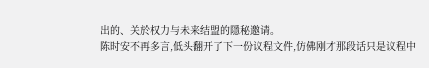出的、关於权力与未来结盟的隱秘邀请。
陈时安不再多言,低头翻开了下一份议程文件,仿佛刚才那段话只是议程中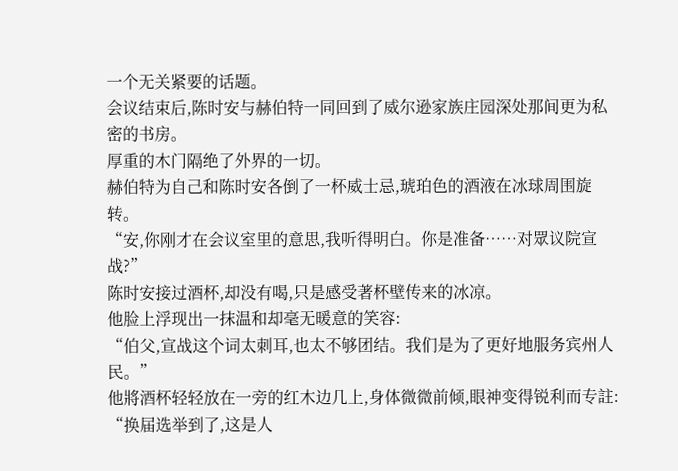一个无关紧要的话题。
会议结束后,陈时安与赫伯特一同回到了威尔逊家族庄园深处那间更为私密的书房。
厚重的木门隔绝了外界的一切。
赫伯特为自己和陈时安各倒了一杯威士忌,琥珀色的酒液在冰球周围旋转。
“安,你刚才在会议室里的意思,我听得明白。你是准备……对眾议院宣战?”
陈时安接过酒杯,却没有喝,只是感受著杯壁传来的冰凉。
他脸上浮现出一抹温和却毫无暖意的笑容:
“伯父,宣战这个词太刺耳,也太不够团结。我们是为了更好地服务宾州人民。”
他將酒杯轻轻放在一旁的红木边几上,身体微微前倾,眼神变得锐利而专註:
“换届选举到了,这是人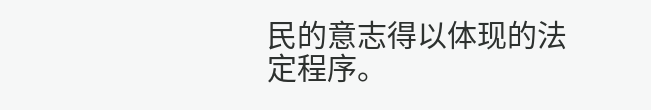民的意志得以体现的法定程序。